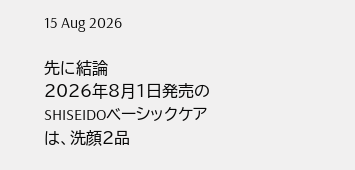15 Aug 2026

先に結論
2026年8月1日発売のSHISEIDOベーシックケアは、洗顔2品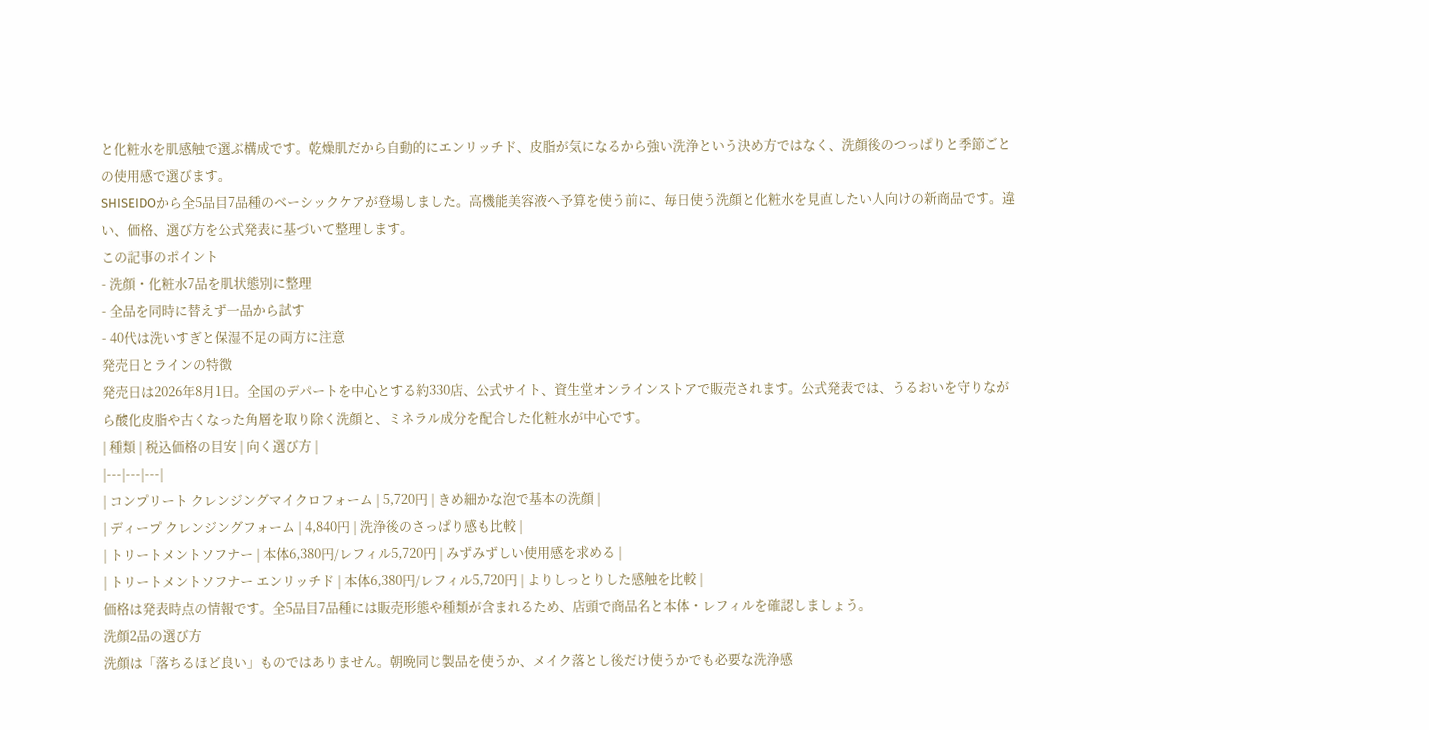と化粧水を肌感触で選ぶ構成です。乾燥肌だから自動的にエンリッチド、皮脂が気になるから強い洗浄という決め方ではなく、洗顔後のつっぱりと季節ごとの使用感で選びます。
SHISEIDOから全5品目7品種のベーシックケアが登場しました。高機能美容液へ予算を使う前に、毎日使う洗顔と化粧水を見直したい人向けの新商品です。違い、価格、選び方を公式発表に基づいて整理します。
この記事のポイント
- 洗顔・化粧水7品を肌状態別に整理
- 全品を同時に替えず一品から試す
- 40代は洗いすぎと保湿不足の両方に注意
発売日とラインの特徴
発売日は2026年8月1日。全国のデパートを中心とする約330店、公式サイト、資生堂オンラインストアで販売されます。公式発表では、うるおいを守りながら酸化皮脂や古くなった角層を取り除く洗顔と、ミネラル成分を配合した化粧水が中心です。
| 種類 | 税込価格の目安 | 向く選び方 |
|---|---|---|
| コンプリート クレンジングマイクロフォーム | 5,720円 | きめ細かな泡で基本の洗顔 |
| ディープ クレンジングフォーム | 4,840円 | 洗浄後のさっぱり感も比較 |
| トリートメントソフナー | 本体6,380円/レフィル5,720円 | みずみずしい使用感を求める |
| トリートメントソフナー エンリッチド | 本体6,380円/レフィル5,720円 | よりしっとりした感触を比較 |
価格は発表時点の情報です。全5品目7品種には販売形態や種類が含まれるため、店頭で商品名と本体・レフィルを確認しましょう。
洗顔2品の選び方
洗顔は「落ちるほど良い」ものではありません。朝晩同じ製品を使うか、メイク落とし後だけ使うかでも必要な洗浄感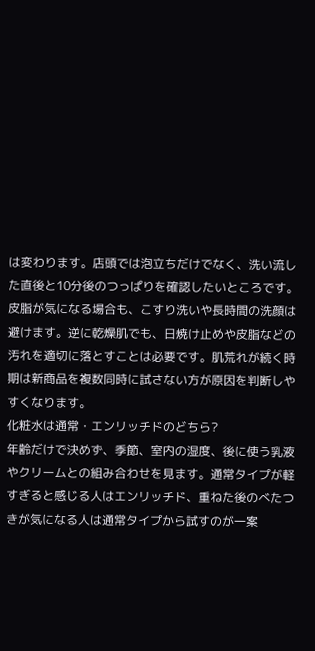は変わります。店頭では泡立ちだけでなく、洗い流した直後と10分後のつっぱりを確認したいところです。
皮脂が気になる場合も、こすり洗いや長時間の洗顔は避けます。逆に乾燥肌でも、日焼け止めや皮脂などの汚れを適切に落とすことは必要です。肌荒れが続く時期は新商品を複数同時に試さない方が原因を判断しやすくなります。
化粧水は通常・エンリッチドのどちら?
年齢だけで決めず、季節、室内の湿度、後に使う乳液やクリームとの組み合わせを見ます。通常タイプが軽すぎると感じる人はエンリッチド、重ねた後のべたつきが気になる人は通常タイプから試すのが一案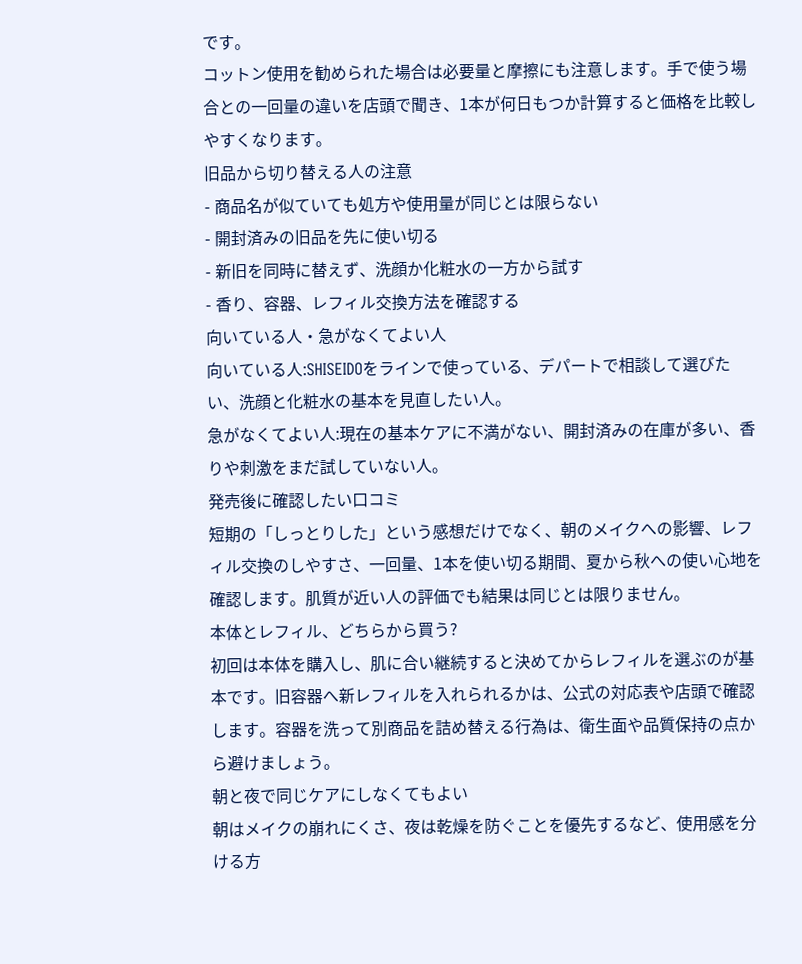です。
コットン使用を勧められた場合は必要量と摩擦にも注意します。手で使う場合との一回量の違いを店頭で聞き、1本が何日もつか計算すると価格を比較しやすくなります。
旧品から切り替える人の注意
- 商品名が似ていても処方や使用量が同じとは限らない
- 開封済みの旧品を先に使い切る
- 新旧を同時に替えず、洗顔か化粧水の一方から試す
- 香り、容器、レフィル交換方法を確認する
向いている人・急がなくてよい人
向いている人:SHISEIDOをラインで使っている、デパートで相談して選びたい、洗顔と化粧水の基本を見直したい人。
急がなくてよい人:現在の基本ケアに不満がない、開封済みの在庫が多い、香りや刺激をまだ試していない人。
発売後に確認したい口コミ
短期の「しっとりした」という感想だけでなく、朝のメイクへの影響、レフィル交換のしやすさ、一回量、1本を使い切る期間、夏から秋への使い心地を確認します。肌質が近い人の評価でも結果は同じとは限りません。
本体とレフィル、どちらから買う?
初回は本体を購入し、肌に合い継続すると決めてからレフィルを選ぶのが基本です。旧容器へ新レフィルを入れられるかは、公式の対応表や店頭で確認します。容器を洗って別商品を詰め替える行為は、衛生面や品質保持の点から避けましょう。
朝と夜で同じケアにしなくてもよい
朝はメイクの崩れにくさ、夜は乾燥を防ぐことを優先するなど、使用感を分ける方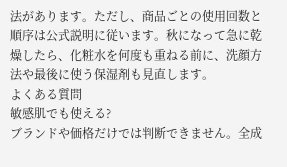法があります。ただし、商品ごとの使用回数と順序は公式説明に従います。秋になって急に乾燥したら、化粧水を何度も重ねる前に、洗顔方法や最後に使う保湿剤も見直します。
よくある質問
敏感肌でも使える?
ブランドや価格だけでは判断できません。全成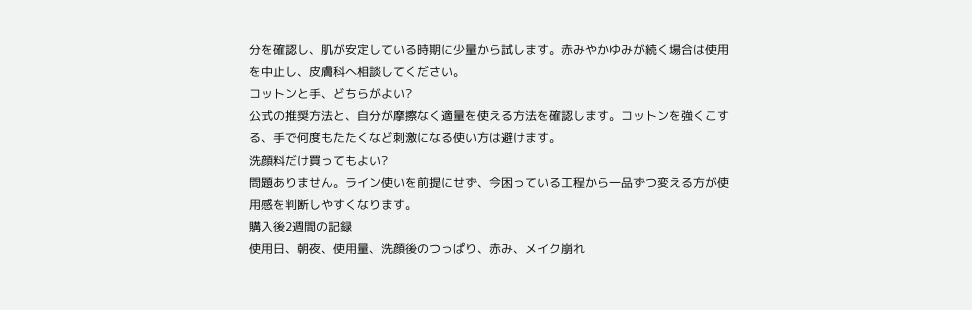分を確認し、肌が安定している時期に少量から試します。赤みやかゆみが続く場合は使用を中止し、皮膚科へ相談してください。
コットンと手、どちらがよい?
公式の推奨方法と、自分が摩擦なく適量を使える方法を確認します。コットンを強くこする、手で何度もたたくなど刺激になる使い方は避けます。
洗顔料だけ買ってもよい?
問題ありません。ライン使いを前提にせず、今困っている工程から一品ずつ変える方が使用感を判断しやすくなります。
購入後2週間の記録
使用日、朝夜、使用量、洗顔後のつっぱり、赤み、メイク崩れ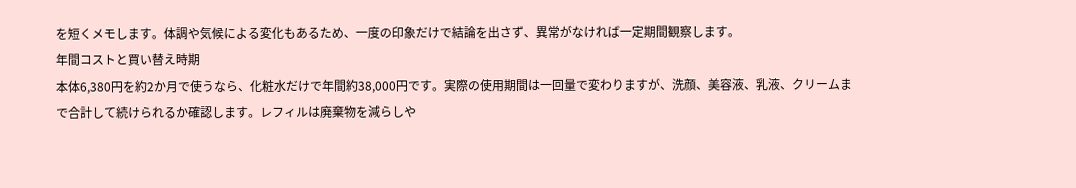を短くメモします。体調や気候による変化もあるため、一度の印象だけで結論を出さず、異常がなければ一定期間観察します。
年間コストと買い替え時期
本体6,380円を約2か月で使うなら、化粧水だけで年間約38,000円です。実際の使用期間は一回量で変わりますが、洗顔、美容液、乳液、クリームまで合計して続けられるか確認します。レフィルは廃棄物を減らしや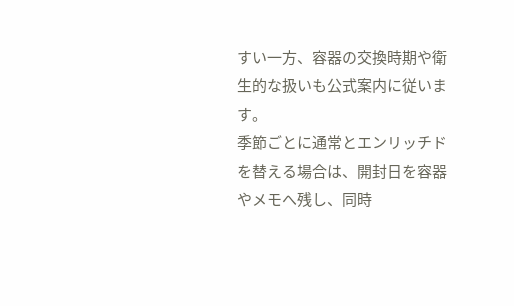すい一方、容器の交換時期や衛生的な扱いも公式案内に従います。
季節ごとに通常とエンリッチドを替える場合は、開封日を容器やメモへ残し、同時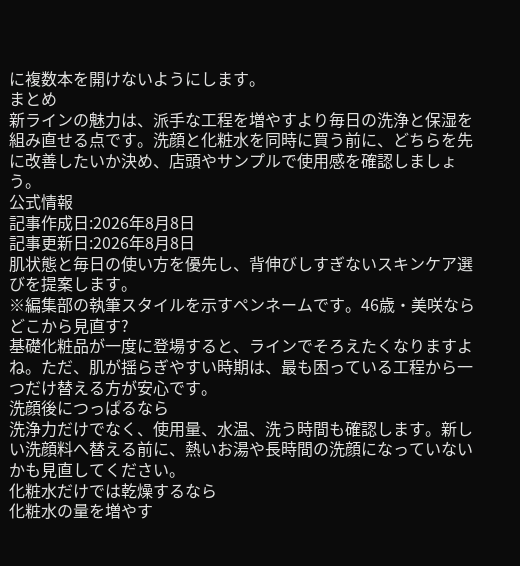に複数本を開けないようにします。
まとめ
新ラインの魅力は、派手な工程を増やすより毎日の洗浄と保湿を組み直せる点です。洗顔と化粧水を同時に買う前に、どちらを先に改善したいか決め、店頭やサンプルで使用感を確認しましょう。
公式情報
記事作成日:2026年8月8日
記事更新日:2026年8月8日
肌状態と毎日の使い方を優先し、背伸びしすぎないスキンケア選びを提案します。
※編集部の執筆スタイルを示すペンネームです。46歳・美咲ならどこから見直す?
基礎化粧品が一度に登場すると、ラインでそろえたくなりますよね。ただ、肌が揺らぎやすい時期は、最も困っている工程から一つだけ替える方が安心です。
洗顔後につっぱるなら
洗浄力だけでなく、使用量、水温、洗う時間も確認します。新しい洗顔料へ替える前に、熱いお湯や長時間の洗顔になっていないかも見直してください。
化粧水だけでは乾燥するなら
化粧水の量を増やす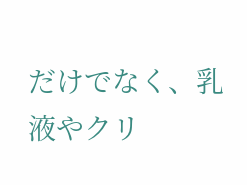だけでなく、乳液やクリ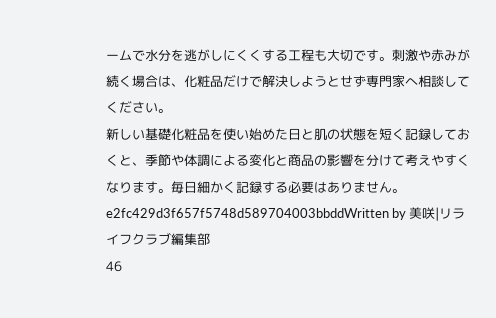ームで水分を逃がしにくくする工程も大切です。刺激や赤みが続く場合は、化粧品だけで解決しようとせず専門家へ相談してください。
新しい基礎化粧品を使い始めた日と肌の状態を短く記録しておくと、季節や体調による変化と商品の影響を分けて考えやすくなります。毎日細かく記録する必要はありません。
e2fc429d3f657f5748d589704003bbddWritten by 美咲|リライフクラブ編集部
46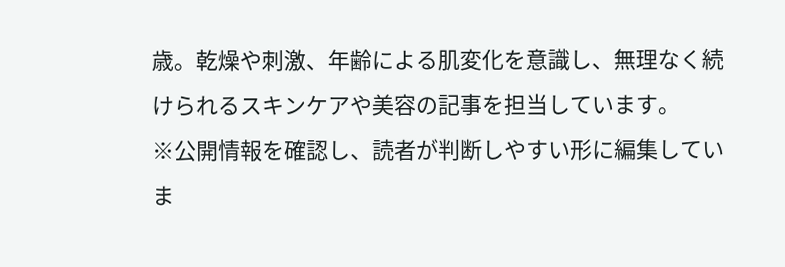歳。乾燥や刺激、年齢による肌変化を意識し、無理なく続けられるスキンケアや美容の記事を担当しています。
※公開情報を確認し、読者が判断しやすい形に編集していま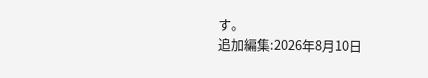す。
追加編集:2026年8月10日